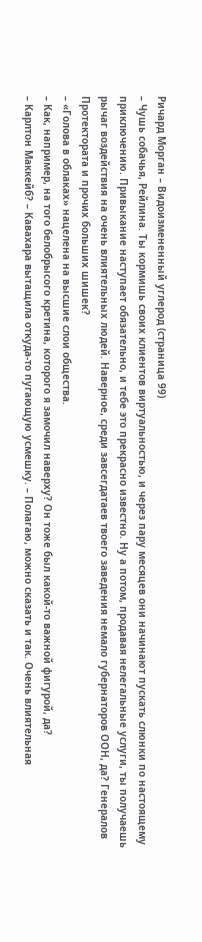Ричард Морган – Видоизмененный углерод (страница 99)
– Чушь собачья, Рейлина. Ты кормишь своих клиентов виртуальностью, и через пару месяцев они начинают пускать слюнки по настоящему приключению. Привыкание наступает обязательно, и тебе это прекрасно известно. Ну а потом, продавая нелегальные услуги, ты получаешь рычаг воздействия на очень влиятельных людей. Наверное, среди завсегдатаев твоего заведения немало губернаторов ООН, да? Генералов Протектората и прочих больших шишек?
– «Голова в облаках» нацелена на высшие слои общества.
– Как, например, на того белобрысого кретина, которого я замочил наверху? Он тоже был какой-то важной фигурой, да?
– Карлтон Маккейб? – Кавахара вытащила откуда-то пугающую усмешку. – Полагаю, можно сказать и так. Очень влиятельная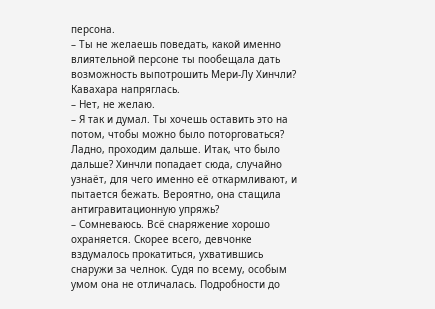персона.
– Ты не желаешь поведать, какой именно влиятельной персоне ты пообещала дать возможность выпотрошить Мери-Лу Хинчли?
Кавахара напряглась.
– Нет, не желаю.
– Я так и думал. Ты хочешь оставить это на потом, чтобы можно было поторговаться? Ладно, проходим дальше. Итак, что было дальше? Хинчли попадает сюда, случайно узнаёт, для чего именно её откармливают, и пытается бежать. Вероятно, она стащила антигравитационную упряжь?
– Сомневаюсь. Всё снаряжение хорошо охраняется. Скорее всего, девчонке вздумалось прокатиться, ухватившись снаружи за челнок. Судя по всему, особым умом она не отличалась. Подробности до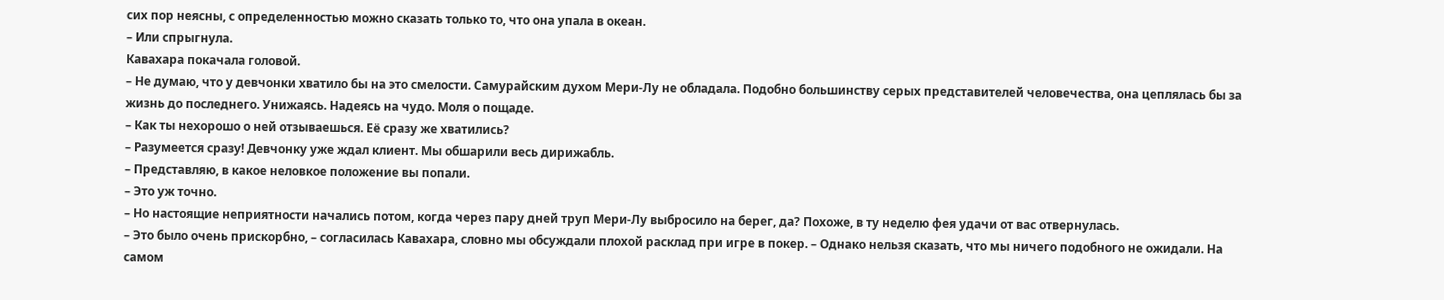сих пор неясны, с определенностью можно сказать только то, что она упала в океан.
– Или спрыгнула.
Кавахара покачала головой.
– Не думаю, что у девчонки хватило бы на это смелости. Самурайским духом Мери-Лу не обладала. Подобно большинству серых представителей человечества, она цеплялась бы за жизнь до последнего. Унижаясь. Надеясь на чудо. Моля о пощаде.
– Как ты нехорошо о ней отзываешься. Её сразу же хватились?
– Разумеется сразу! Девчонку уже ждал клиент. Мы обшарили весь дирижабль.
– Представляю, в какое неловкое положение вы попали.
– Это уж точно.
– Но настоящие неприятности начались потом, когда через пару дней труп Мери-Лу выбросило на берег, да? Похоже, в ту неделю фея удачи от вас отвернулась.
– Это было очень прискорбно, – согласилась Кавахара, словно мы обсуждали плохой расклад при игре в покер. – Однако нельзя сказать, что мы ничего подобного не ожидали. На самом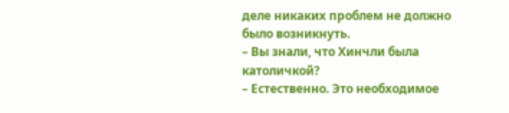деле никаких проблем не должно было возникнуть.
– Вы знали, что Хинчли была католичкой?
– Естественно. Это необходимое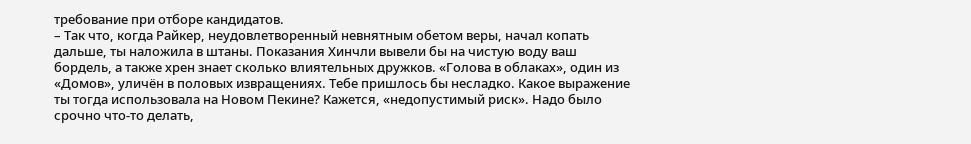требование при отборе кандидатов.
– Так что, когда Райкер, неудовлетворенный невнятным обетом веры, начал копать дальше, ты наложила в штаны. Показания Хинчли вывели бы на чистую воду ваш бордель, а также хрен знает сколько влиятельных дружков. «Голова в облаках», один из «Домов», уличён в половых извращениях. Тебе пришлось бы несладко. Какое выражение ты тогда использовала на Новом Пекине? Кажется, «недопустимый риск». Надо было срочно что-то делать,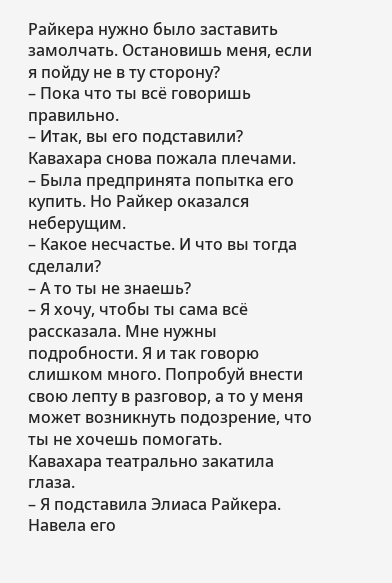Райкера нужно было заставить замолчать. Остановишь меня, если я пойду не в ту сторону?
– Пока что ты всё говоришь правильно.
– Итак, вы его подставили?
Кавахара снова пожала плечами.
– Была предпринята попытка его купить. Но Райкер оказался неберущим.
– Какое несчастье. И что вы тогда сделали?
– А то ты не знаешь?
– Я хочу, чтобы ты сама всё рассказала. Мне нужны подробности. Я и так говорю слишком много. Попробуй внести свою лепту в разговор, а то у меня может возникнуть подозрение, что ты не хочешь помогать.
Кавахара театрально закатила глаза.
– Я подставила Элиаса Райкера. Навела его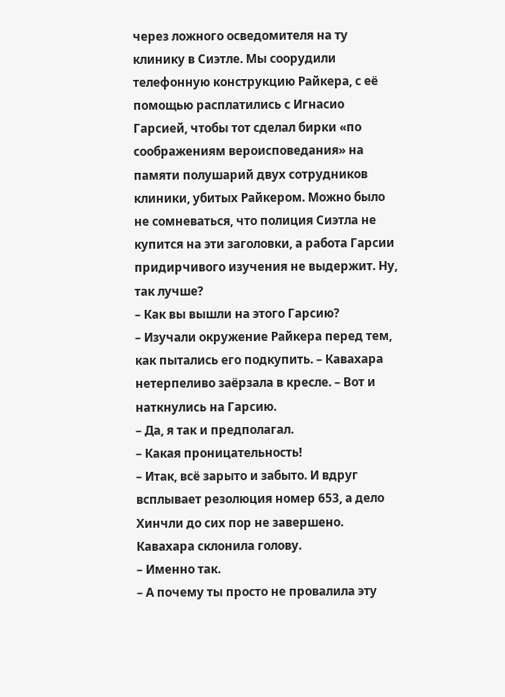через ложного осведомителя на ту клинику в Сиэтле. Мы соорудили телефонную конструкцию Райкера, с её помощью расплатились с Игнасио Гарсией, чтобы тот сделал бирки «по соображениям вероисповедания» на памяти полушарий двух сотрудников клиники, убитых Райкером. Можно было не сомневаться, что полиция Сиэтла не купится на эти заголовки, а работа Гарсии придирчивого изучения не выдержит. Ну, так лучше?
– Как вы вышли на этого Гарсию?
– Изучали окружение Райкера перед тем, как пытались его подкупить. – Кавахара нетерпеливо заёрзала в кресле. – Вот и наткнулись на Гарсию.
– Да, я так и предполагал.
– Какая проницательность!
– Итак, всё зарыто и забыто. И вдруг всплывает резолюция номер 653, а дело Хинчли до сих пор не завершено.
Кавахара склонила голову.
– Именно так.
– А почему ты просто не провалила эту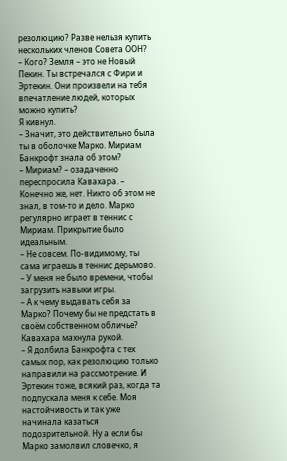резолюцию? Разве нельзя купить нескольких членов Совета ООН?
– Кого? Земля – это не Новый Пекин. Ты встречался с Фири и Эртекин. Они произвели на тебя впечатление людей, которых можно купить?
Я кивнул.
– Значит, это действительно была ты в оболочке Марко. Мириам Банкрофт знала об этом?
– Мириам? – озадаченно переспросила Кавахара. – Конечно же, нет. Никто об этом не знал, в том-то и дело. Марко регулярно играет в теннис с Мириам. Прикрытие было идеальным.
– Не совсем. По-видимому, ты сама играешь в теннис дерьмово.
– У меня не было времени, чтобы загрузить навыки игры.
– А к чему выдавать себя за Марко? Почему бы не предстать в своём собственном обличье?
Кавахара махнула рукой.
– Я долбила Банкрофта с тех самых пор, как резолюцию только направили на рассмотрение. И Эртекин тоже, всякий раз, когда та подпускала меня к себе. Моя настойчивость и так уже начинала казаться подозрительной. Ну а если бы Марко замолвил словечко, я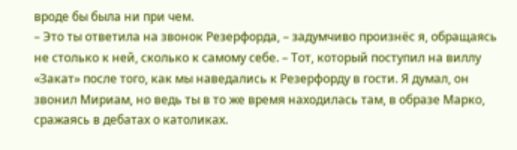вроде бы была ни при чем.
– Это ты ответила на звонок Резерфорда, – задумчиво произнёс я, обращаясь не столько к ней, сколько к самому себе. – Тот, который поступил на виллу «Закат» после того, как мы наведались к Резерфорду в гости. Я думал, он звонил Мириам, но ведь ты в то же время находилась там, в образе Марко, сражаясь в дебатах о католиках.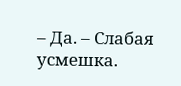– Да. – Слабая усмешка.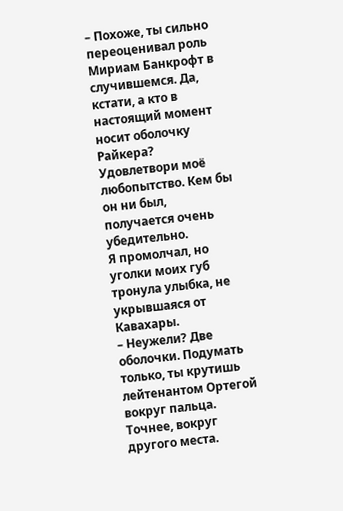– Похоже, ты сильно переоценивал роль Мириам Банкрофт в случившемся. Да, кстати, а кто в настоящий момент носит оболочку Райкера? Удовлетвори моё любопытство. Кем бы он ни был, получается очень убедительно.
Я промолчал, но уголки моих губ тронула улыбка, не укрывшаяся от Кавахары.
– Неужели? Две оболочки. Подумать только, ты крутишь лейтенантом Ортегой вокруг пальца. Точнее, вокруг другого места.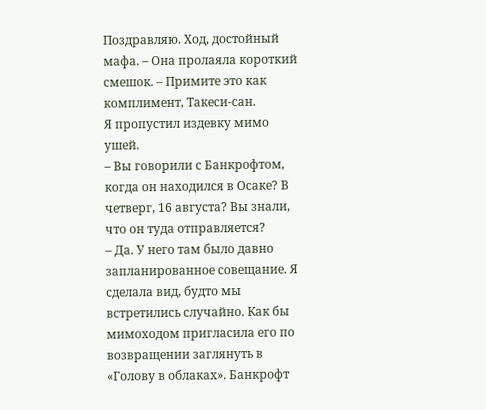Поздравляю. Ход, достойный мафа. – Она пролаяла короткий смешок. – Примите это как комплимент, Такеси-сан.
Я пропустил издевку мимо ушей.
– Вы говорили с Банкрофтом, когда он находился в Осаке? В четверг, 16 августа? Вы знали, что он туда отправляется?
– Да. У него там было давно запланированное совещание. Я сделала вид, будто мы встретились случайно. Как бы мимоходом пригласила его по возвращении заглянуть в «Голову в облаках». Банкрофт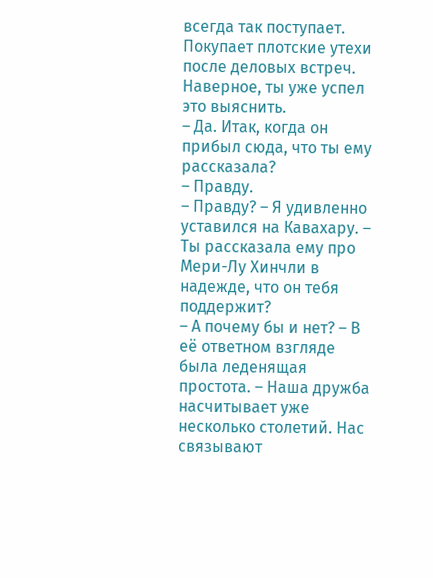всегда так поступает. Покупает плотские утехи после деловых встреч. Наверное, ты уже успел это выяснить.
– Да. Итак, когда он прибыл сюда, что ты ему рассказала?
– Правду.
– Правду? – Я удивленно уставился на Кавахару. – Ты рассказала ему про Мери-Лу Хинчли в надежде, что он тебя поддержит?
– А почему бы и нет? – В её ответном взгляде была леденящая простота. – Наша дружба насчитывает уже несколько столетий. Нас связывают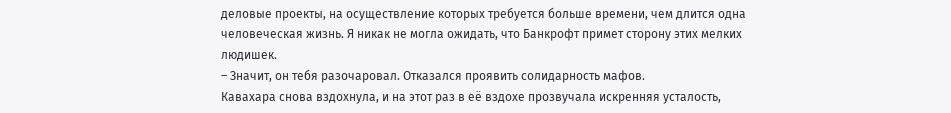деловые проекты, на осуществление которых требуется больше времени, чем длится одна человеческая жизнь. Я никак не могла ожидать, что Банкрофт примет сторону этих мелких людишек.
– Значит, он тебя разочаровал. Отказался проявить солидарность мафов.
Кавахара снова вздохнула, и на этот раз в её вздохе прозвучала искренняя усталость,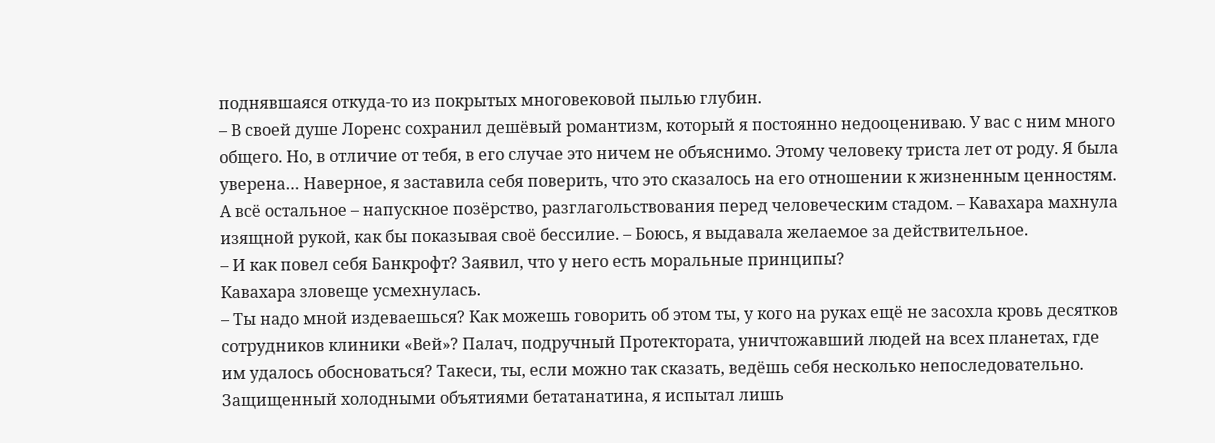поднявшаяся откуда-то из покрытых многовековой пылью глубин.
– В своей душе Лоренс сохранил дешёвый романтизм, который я постоянно недооцениваю. У вас с ним много общего. Но, в отличие от тебя, в его случае это ничем не объяснимо. Этому человеку триста лет от роду. Я была уверена… Наверное, я заставила себя поверить, что это сказалось на его отношении к жизненным ценностям. А всё остальное – напускное позёрство, разглагольствования перед человеческим стадом. – Кавахара махнула изящной рукой, как бы показывая своё бессилие. – Боюсь, я выдавала желаемое за действительное.
– И как повел себя Банкрофт? Заявил, что у него есть моральные принципы?
Кавахара зловеще усмехнулась.
– Ты надо мной издеваешься? Как можешь говорить об этом ты, у кого на руках ещё не засохла кровь десятков сотрудников клиники «Вей»? Палач, подручный Протектората, уничтожавший людей на всех планетах, где им удалось обосноваться? Такеси, ты, если можно так сказать, ведёшь себя несколько непоследовательно.
Защищенный холодными объятиями бетатанатина, я испытал лишь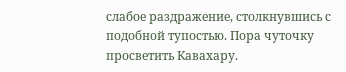слабое раздражение, столкнувшись с подобной тупостью. Пора чуточку просветить Кавахару.